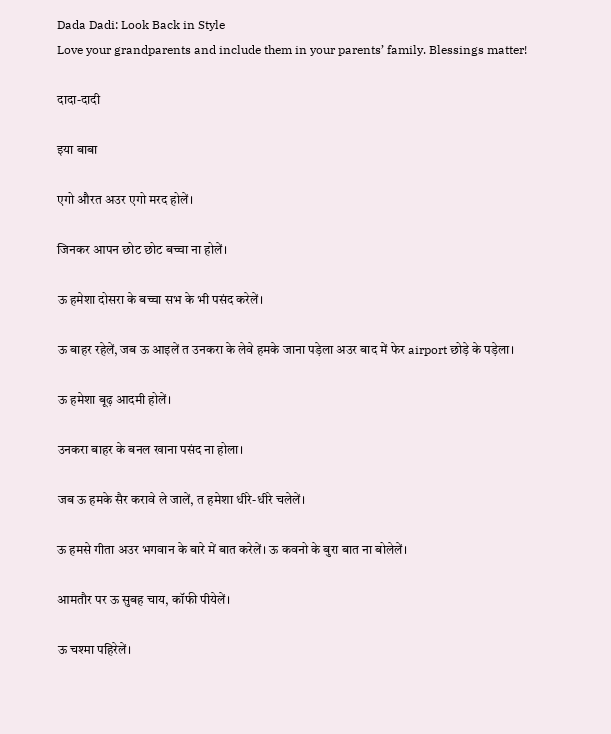Dada Dadi: Look Back in Style
Love your grandparents and include them in your parents’ family. Blessings matter!

दादा-दादी

इया बाबा

एगो औरत अउर एगो मरद होलें।

जिनकर आपन छोट छोट बच्चा ना होलें।

ऊ हमेशा दोसरा के बच्चा सभ के भी पसंद करेलें।

ऊ बाहर रहेलें, जब ऊ आइलें त उनकरा के लेवे हमके जाना पड़ेला अउर बाद में फेर airport छोड़े के पड़ेला।

ऊ हमेशा बूढ़ आदमी होलें।

उनकरा बाहर के बनल खाना पसंद ना होला।

जब ऊ हमके सैर करावे ले जालें, त हमेशा धीरे-धीरे चलेलें।

ऊ हमसे गीता अउर भगवान के बारे में बात करेलें। ऊ कवनो के बुरा बात ना बोलेलें।

आमतौर पर ऊ सुबह चाय, कॉफी पीयेलें।

ऊ चश्मा पहिरेलें।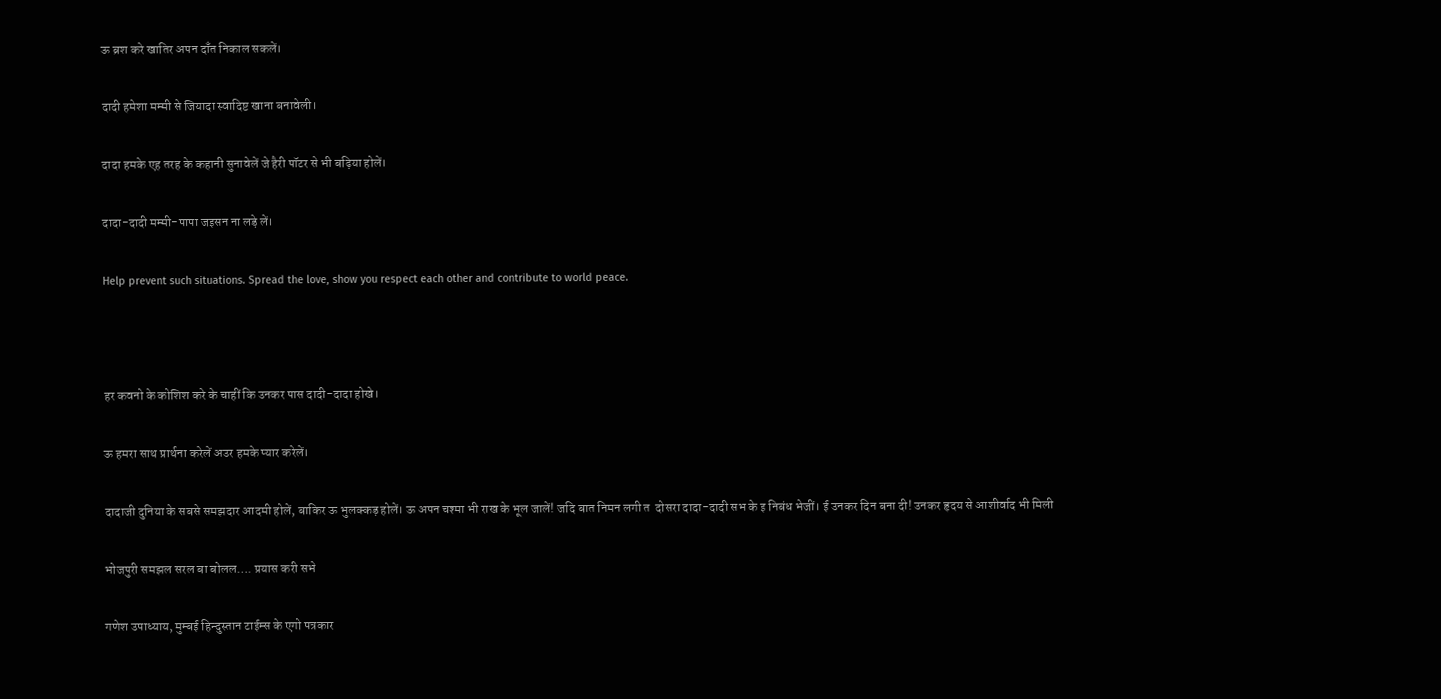ऊ ब्रश करे खातिर अपन दाँत निकाल सकलें।

दादी हमेशा मम्मी से जियादा स्वादिष्ट खाना बनावेली।

दादा हमके एह तरह के कहानी सुनावेलें जे हैरी पॉटर से भी बढ़िया होलें।

दादा-दादी मम्मी-पापा जइसन ना लड़े लें।

Help prevent such situations. Spread the love, show you respect each other and contribute to world peace.



हर कवनो के कोशिश करे के चाहीं कि उनकर पास दादी-दादा होखे।

ऊ हमरा साथ प्रार्थना करेलें अउर हमके प्यार करेलें।

दादाजी दुनिया के सबसे समझदार आदमी होलें, बाकिर ऊ भुलक्कड़ होलें। ऊ अपन चश्मा भी राख के भूल जालें! जदि बात निमन लगी त  दोसरा दादा-दादी सभ के इ निबंध भेजीं। ई उनकर दिन बना दी! उनकर हृदय से आशीर्वाद भी मिली

भोजपुरी समझल सरल बा बोलल…. प्रयास करी सभे

गणेश उपाध्याय, मुम्बई हिन्दुस्तान टाईम्स के एगो पत्रकार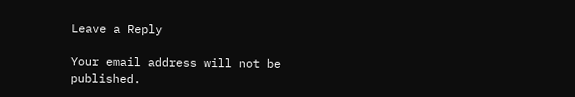Leave a Reply

Your email address will not be published.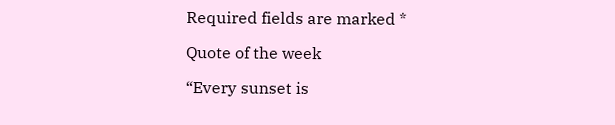Required fields are marked *

Quote of the week

“Every sunset is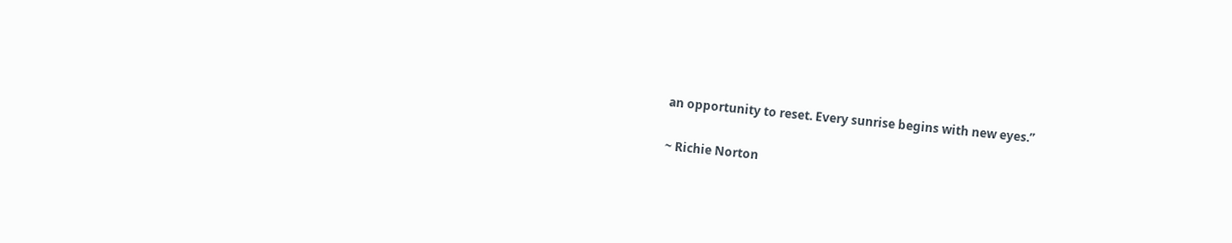an opportunity to reset. Every sunrise begins with new eyes.”

~ Richie Norton